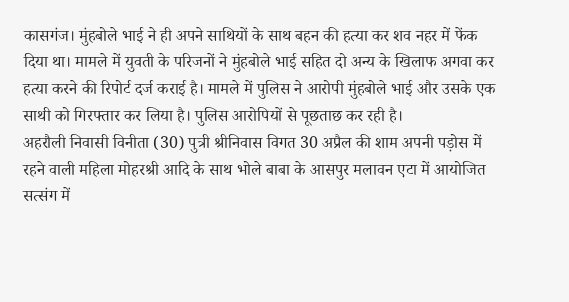कासगंज। मुंहबोले भाई ने ही अपने साथियों के साथ बहन की हत्या कर शव नहर में फेंक दिया था। मामले में युवती के परिजनों ने मुंहबोले भाई सहित दो अन्य के खिलाफ अगवा कर हत्या करने की रिपोर्ट दर्ज कराई है। मामले में पुलिस ने आरोपी मुंहबोले भाई और उसके एक साथी को गिरफ्तार कर लिया है। पुलिस आरोपियों से पूछताछ कर रही है।
अहरौली निवासी विनीता (30) पुत्री श्रीनिवास विगत 30 अप्रैल की शाम अपनी पड़ोस में रहने वाली महिला मोहरश्री आदि के साथ भोले बाबा के आसपुर मलावन एटा में आयोजित सत्संग में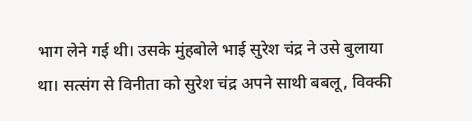भाग लेने गई थी। उसके मुंहबोले भाई सुरेश चंद्र ने उसे बुलाया था। सत्संग से विनीता को सुरेश चंद्र अपने साथी बबलू, विक्की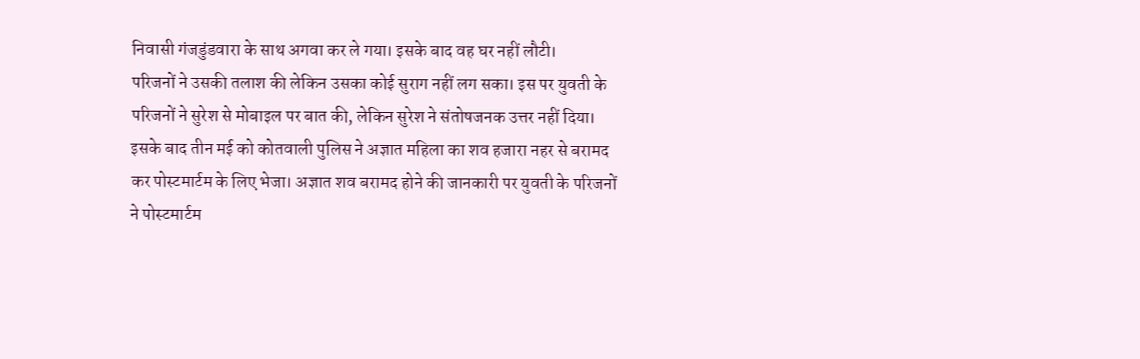निवासी गंजडुंडवारा के साथ अगवा कर ले गया। इसके बाद वह घर नहीं लौटी।
परिजनों ने उसकी तलाश की लेकिन उसका कोई सुराग नहीं लग सका। इस पर युवती के परिजनों ने सुरेश से मोबाइल पर बात की, लेकिन सुरेश ने संतोषजनक उत्तर नहीं दिया। इसके बाद तीन मई को कोतवाली पुलिस ने अज्ञात महिला का शव हजारा नहर से बरामद कर पोस्टमार्टम के लिए भेजा। अज्ञात शव बरामद होने की जानकारी पर युवती के परिजनों ने पोस्टमार्टम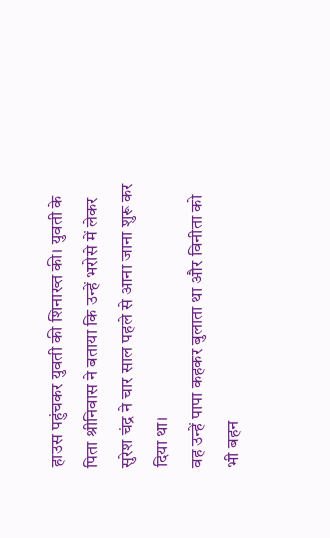हाउस पहुंचकर युवती की शिनाख्त की। युवती के पिता श्रीनिवास ने बताया कि उन्हें भरोसे में लेकर सुरेश चंद्र ने चार साल पहले से आना जाना शुरू कर दिया था।
वह उन्हें पापा कहकर बुलाता था और विनीता को भी बहन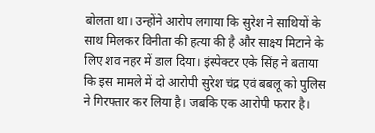बोलता था। उन्होंने आरोप लगाया कि सुरेश ने साथियों के साथ मिलकर विनीता की हत्या की है और साक्ष्य मिटाने के लिए शव नहर में डाल दिया। इंस्पेक्टर एके सिंह ने बताया कि इस मामले में दो आरोपी सुरेश चंद्र एवं बबलू को पुलिस ने गिरफ्तार कर लिया है। जबकि एक आरोपी फरार है।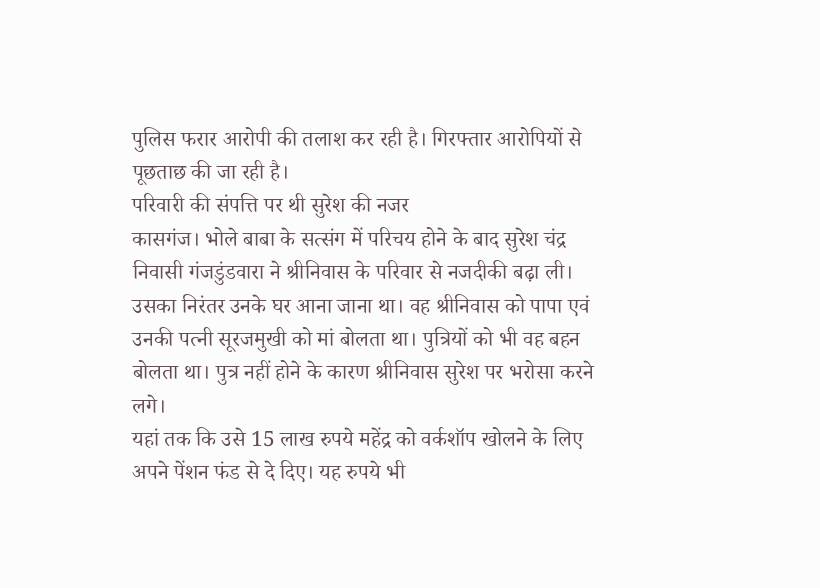पुलिस फरार आरोपी की तलाश कर रही है। गिरफ्तार आरोपियों से पूछताछ की जा रही है।
परिवारी की संपत्ति पर थी सुरेश की नजर
कासगंज। भोले बाबा के सत्संग में परिचय होने के बाद सुरेश चंद्र निवासी गंजडुंडवारा ने श्रीनिवास के परिवार से नजदीकी बढ़ा ली। उसका निरंतर उनके घर आना जाना था। वह श्रीनिवास को पापा एवं उनकी पत्नी सूरजमुखी को मां बोलता था। पुत्रियों को भी वह बहन बोलता था। पुत्र नहीं होने के कारण श्रीनिवास सुरेश पर भरोसा करने लगे।
यहां तक कि उसे 15 लाख रुपये महेंद्र को वर्कशॉप खोलने के लिए अपने पेंशन फंड से दे दिए। यह रुपये भी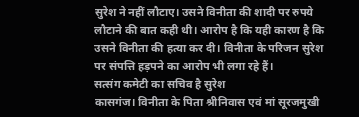सुरेश ने नहीं लौटाए। उसने विनीता की शादी पर रुपये लौटाने की बात कही थी। आरोप है कि यही कारण है कि उसने विनीता की हत्या कर दी। विनीता के परिजन सुरेश पर संपत्ति हड़पने का आरोप भी लगा रहे हैं।
सत्संग कमेटी का सचिव है सुरेश
कासगंज। विनीता के पिता श्रीनिवास एवं मां सूरजमुखी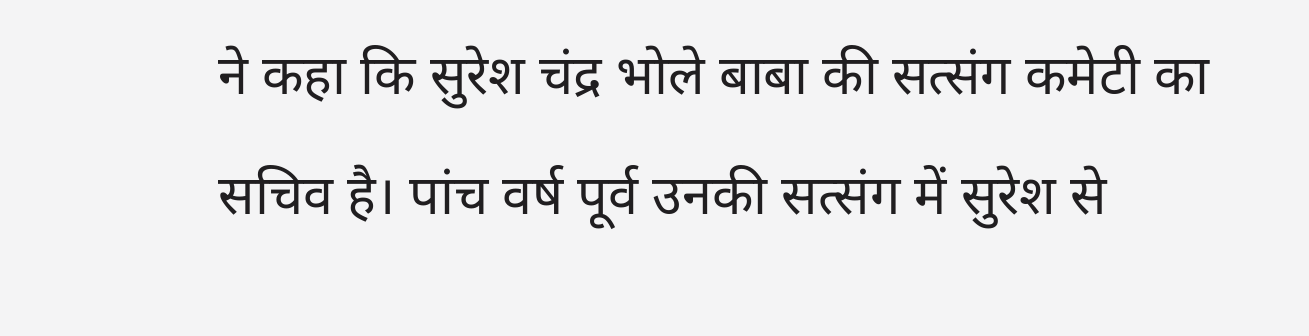ने कहा कि सुरेश चंद्र भोले बाबा की सत्संग कमेटी का सचिव है। पांच वर्ष पूर्व उनकी सत्संग में सुरेश से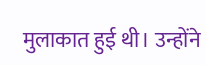मुलाकात हुई थी। उन्होंने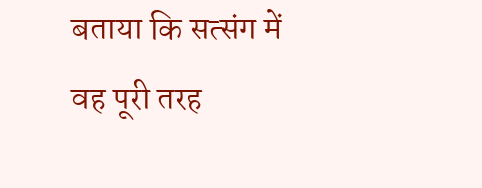बताया कि सत्संग में वह पूरी तरह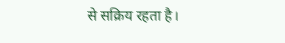से सक्रिय रहता है।